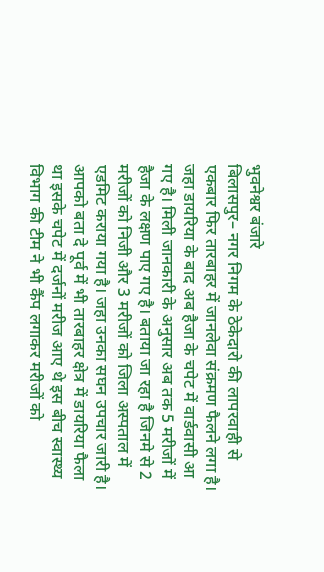भुवनेश्वर बंजारे
बिलासपुर– नगर निगम के ठेकेदारो की लापरवाही से एकबार फिर तारबाहर में जानलेवा संक्रमण फैलने लगा है। जहा डायरिया के बाद अब हैजा के चपेट में वार्डवासी आ गए है। मिली जानकारी के अनुसार अब तक 5 मरीजों में हैजा के लक्षण पाए गए है। बताया जा रहा है जिनमे से 2 मरीजों को निजी और 3 मरीजों को जिला अस्पताल में एडमिट कराया गया है। जहा उनका सघन उपचार जारी है। आपको बता दे पूर्व में भी तारबाहर क्षेत्र में डायरिया फैला था इसके चपेट में दर्जनों मरीज आए थे इस बीच स्वास्थ्य विभाग की टीम ने भी कैंप लगाकर मरीजों को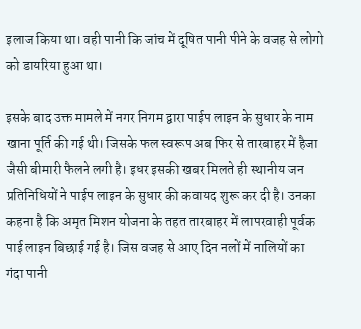इलाज किया था। वही पानी कि जांच में दूषित पानी पीने के वजह से लोगो को डायरिया हुआ था।

इसके बाद उक्त मामले में नगर निगम द्वारा पाईप लाइन के सुधार के नाम खाना पूर्ति की गई थी। जिसके फल स्वरूप अब फिर से तारबाहर में हैजा जैसी बीमारी फैलने लगी है। इधर इसकी खबर मिलते ही स्थानीय जन प्रतिनिधियों ने पाईप लाइन के सुधार की कवायद शुरू कर दी है। उनका कहना है कि अमृत मिशन योजना के तहत तारबाहर में लापरवाही पूर्वक पाई लाइन बिछाई गई है। जिस वजह से आए दिन नलों में नालियों का गंदा पानी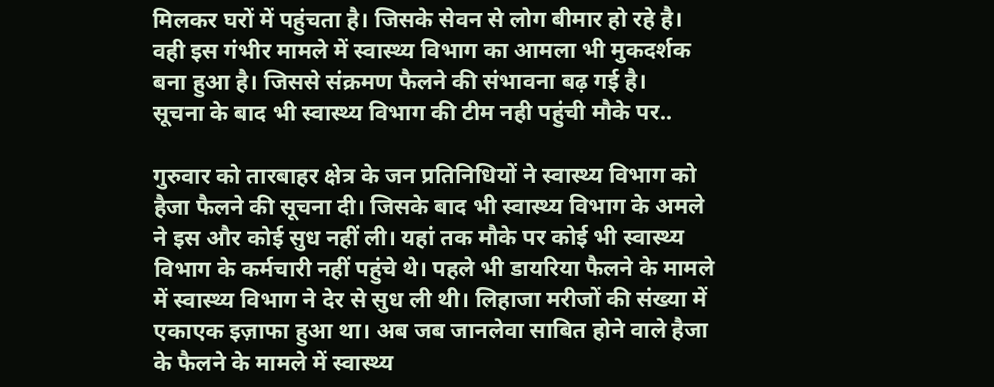मिलकर घरों में पहुंचता है। जिसके सेवन से लोग बीमार हो रहे है। वही इस गंभीर मामले में स्वास्थ्य विभाग का आमला भी मुकदर्शक बना हुआ है। जिससे संक्रमण फैलने की संभावना बढ़ गई है।
सूचना के बाद भी स्वास्थ्य विभाग की टीम नही पहुंची मौके पर..

गुरुवार को तारबाहर क्षेत्र के जन प्रतिनिधियों ने स्वास्थ्य विभाग को हैजा फैलने की सूचना दी। जिसके बाद भी स्वास्थ्य विभाग के अमले ने इस और कोई सुध नहीं ली। यहां तक मौके पर कोई भी स्वास्थ्य विभाग के कर्मचारी नहीं पहुंचे थे। पहले भी डायरिया फैलने के मामले में स्वास्थ्य विभाग ने देर से सुध ली थी। लिहाजा मरीजों की संख्या में एकाएक इज़ाफा हुआ था। अब जब जानलेवा साबित होने वाले हैजा के फैलने के मामले में स्वास्थ्य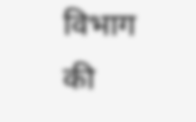विभाग की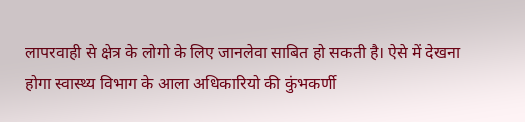लापरवाही से क्षेत्र के लोगो के लिए जानलेवा साबित हो सकती है। ऐसे में देखना होगा स्वास्थ्य विभाग के आला अधिकारियो की कुंभकर्णी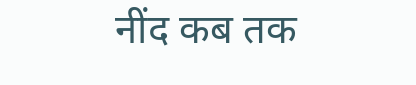नींद कब तक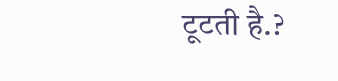टूटती है.?